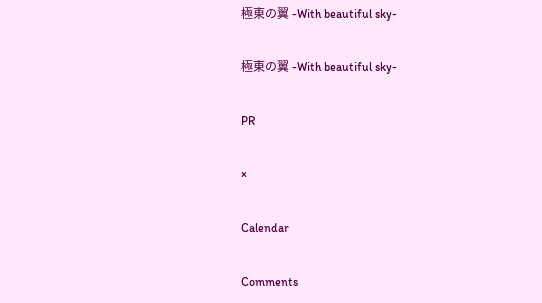極東の翼 -With beautiful sky-

極東の翼 -With beautiful sky-

PR

×

Calendar

Comments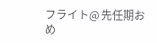フライト@ 先任期おめ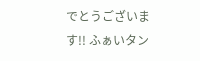でとうございます!! ふぁいタン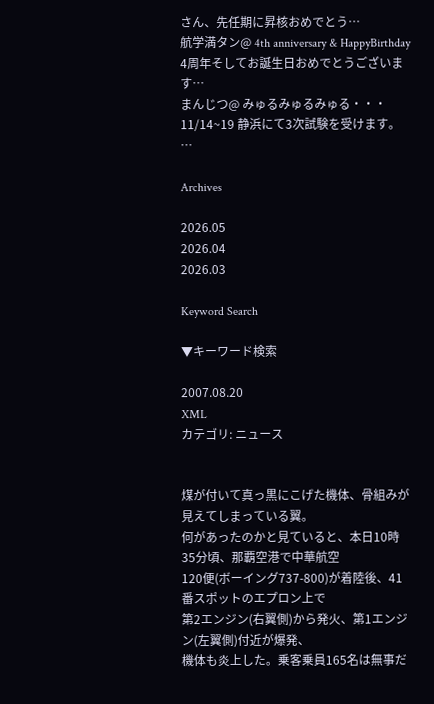さん、先任期に昇核おめでとう…
航学満タン@ 4th anniversary & HappyBirthday 4周年そしてお誕生日おめでとうございます…
まんじつ@ みゅるみゅるみゅる・・・ 11/14~19 静浜にて3次試験を受けます。 …

Archives

2026.05
2026.04
2026.03

Keyword Search

▼キーワード検索

2007.08.20
XML
カテゴリ: ニュース


煤が付いて真っ黒にこげた機体、骨組みが見えてしまっている翼。
何があったのかと見ていると、本日10時35分頃、那覇空港で中華航空
120便(ボーイング737-800)が着陸後、41番スポットのエプロン上で
第2エンジン(右翼側)から発火、第1エンジン(左翼側)付近が爆発、
機体も炎上した。乗客乗員165名は無事だ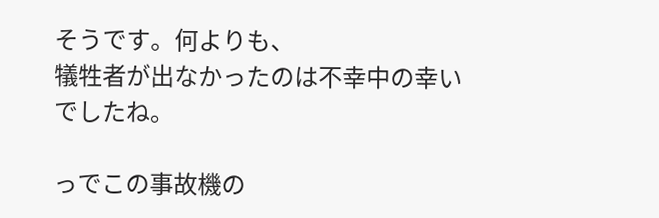そうです。何よりも、
犠牲者が出なかったのは不幸中の幸いでしたね。

っでこの事故機の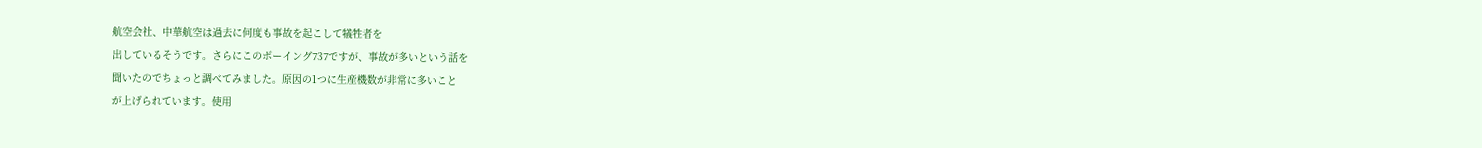航空会社、中華航空は過去に何度も事故を起こして犠牲者を
出しているそうです。さらにこのボーイング737ですが、事故が多いという話を
聞いたのでちょっと調べてみました。原因の1つに生産機数が非常に多いこと
が上げられています。使用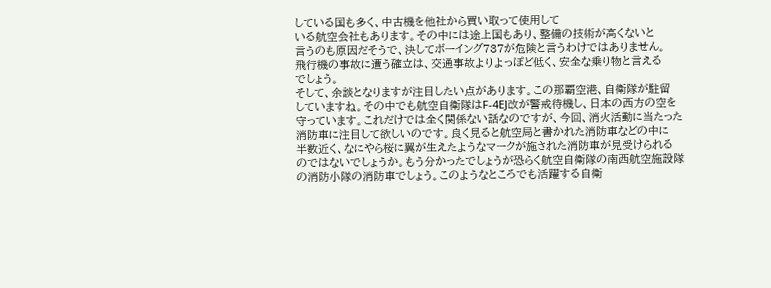している国も多く、中古機を他社から買い取って使用して
いる航空会社もあります。その中には途上国もあり、整備の技術が高くないと
言うのも原因だそうで、決してボーイング737が危険と言うわけではありません。
飛行機の事故に遭う確立は、交通事故よりよっぽど低く、安全な乗り物と言える
でしょう。
そして、余談となりますが注目したい点があります。この那覇空港、自衛隊が駐留
していますね。その中でも航空自衛隊はF-4EJ改が警戒待機し、日本の西方の空を
守っています。これだけでは全く関係ない話なのですが、今回、消火活動に当たった
消防車に注目して欲しいのです。良く見ると航空局と書かれた消防車などの中に
半数近く、なにやら桜に翼が生えたようなマークが施された消防車が見受けられる
のではないでしょうか。もう分かったでしょうが恐らく航空自衛隊の南西航空施設隊
の消防小隊の消防車でしょう。このようなところでも活躍する自衛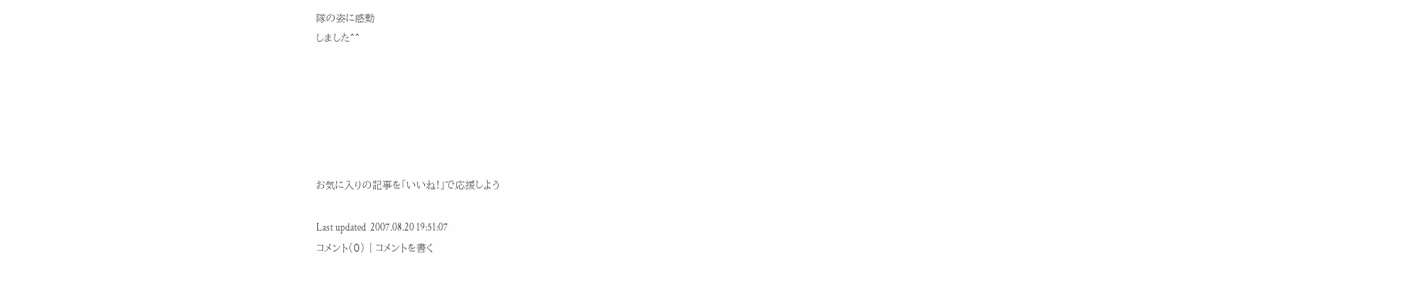隊の姿に感動
しました^^






お気に入りの記事を「いいね!」で応援しよう

Last updated  2007.08.20 19:51:07
コメント(0) | コメントを書く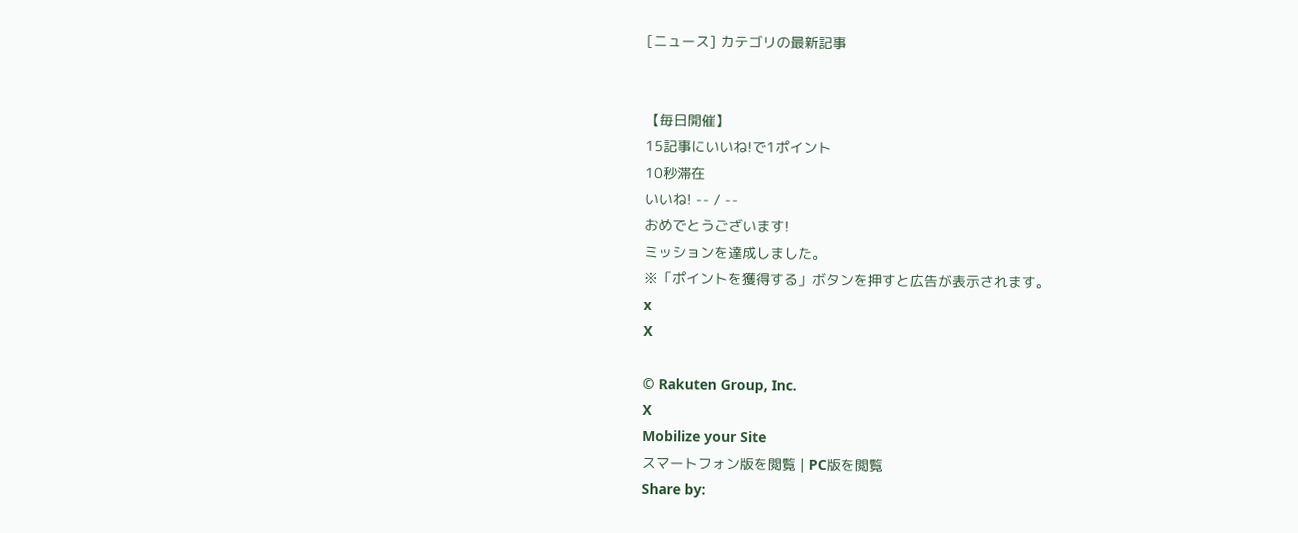[ニュース] カテゴリの最新記事


【毎日開催】
15記事にいいね!で1ポイント
10秒滞在
いいね! -- / --
おめでとうございます!
ミッションを達成しました。
※「ポイントを獲得する」ボタンを押すと広告が表示されます。
x
X

© Rakuten Group, Inc.
X
Mobilize your Site
スマートフォン版を閲覧 | PC版を閲覧
Share by: